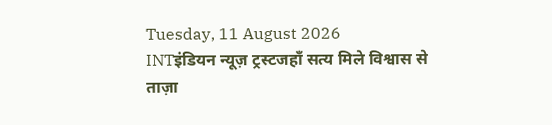Tuesday, 11 August 2026
INTइंडियन न्यूज़ ट्रस्टजहाँ सत्य मिले विश्वास से
ताज़ा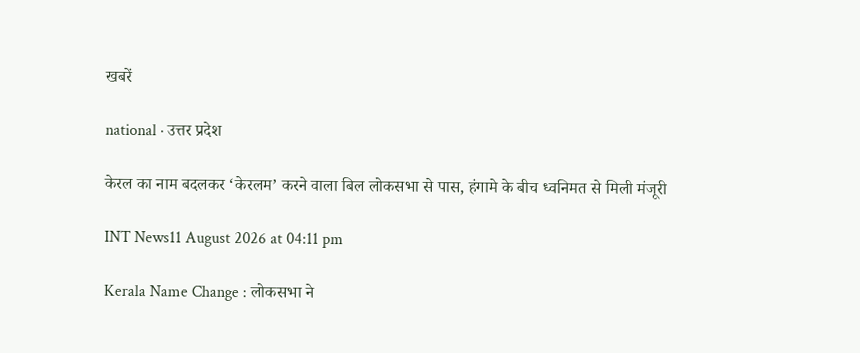खबरें

national · उत्तर प्रदेश

केरल का नाम बदलकर ‘केरलम’ करने वाला बिल लोकसभा से पास, हंगामे के बीच ध्वनिमत से मिली मंजूरी

INT News11 August 2026 at 04:11 pm

Kerala Name Change : लोकसभा ने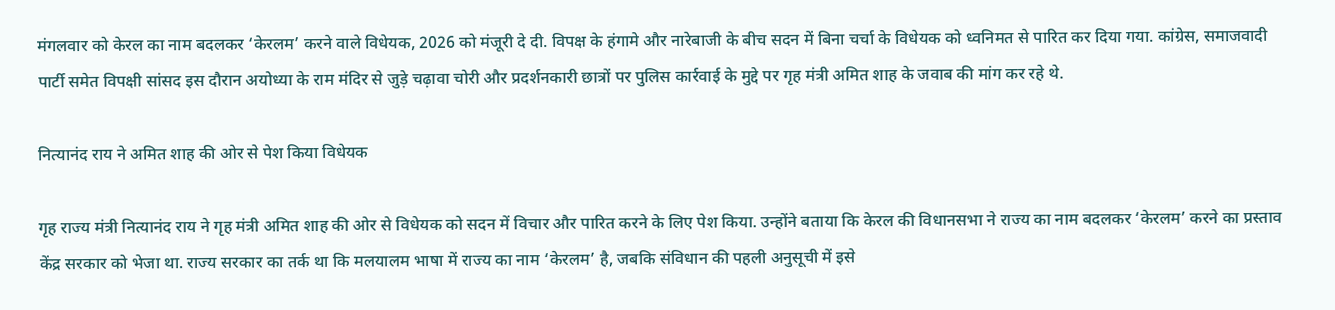मंगलवार को केरल का नाम बदलकर ‘केरलम’ करने वाले विधेयक, 2026 को मंजूरी दे दी. विपक्ष के हंगामे और नारेबाजी के बीच सदन में बिना चर्चा के विधेयक को ध्वनिमत से पारित कर दिया गया. कांग्रेस, समाजवादी पार्टी समेत विपक्षी सांसद इस दौरान अयोध्या के राम मंदिर से जुड़े चढ़ावा चोरी और प्रदर्शनकारी छात्रों पर पुलिस कार्रवाई के मुद्दे पर गृह मंत्री अमित शाह के जवाब की मांग कर रहे थे.

नित्यानंद राय ने अमित शाह की ओर से पेश किया विधेयक

गृह राज्य मंत्री नित्यानंद राय ने गृह मंत्री अमित शाह की ओर से विधेयक को सदन में विचार और पारित करने के लिए पेश किया. उन्होंने बताया कि केरल की विधानसभा ने राज्य का नाम बदलकर ‘केरलम’ करने का प्रस्ताव केंद्र सरकार को भेजा था. राज्य सरकार का तर्क था कि मलयालम भाषा में राज्य का नाम ‘केरलम’ है, जबकि संविधान की पहली अनुसूची में इसे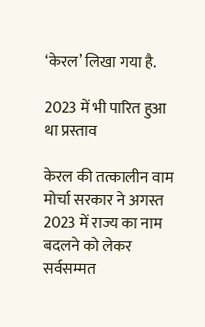‘केरल’ लिखा गया है.

2023 में भी पारित हुआ था प्रस्ताव

केरल की तत्कालीन वाम मोर्चा सरकार ने अगस्त 2023 में राज्य का नाम बदलने को लेकर सर्वसम्मत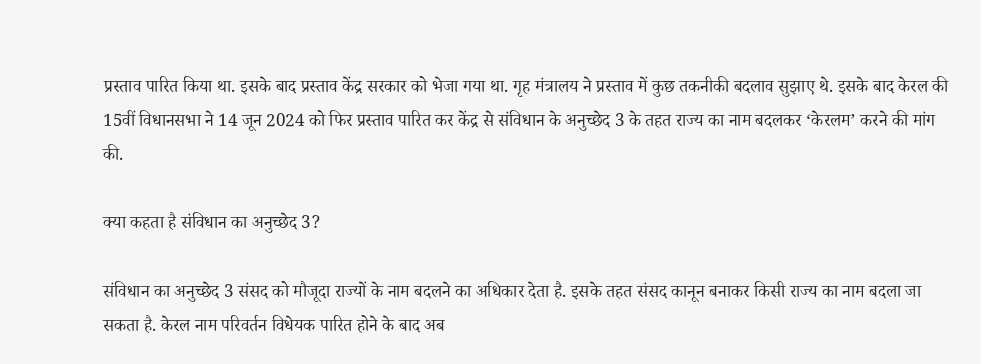प्रस्ताव पारित किया था. इसके बाद प्रस्ताव केंद्र सरकार को भेजा गया था. गृह मंत्रालय ने प्रस्ताव में कुछ तकनीकी बदलाव सुझाए थे. इसके बाद केरल की 15वीं विधानसभा ने 14 जून 2024 को फिर प्रस्ताव पारित कर केंद्र से संविधान के अनुच्छेद 3 के तहत राज्य का नाम बदलकर ‘केरलम’ करने की मांग की.

क्या कहता है संविधान का अनुच्छेद 3?

संविधान का अनुच्छेद 3 संसद को मौजूदा राज्यों के नाम बदलने का अधिकार देता है. इसके तहत संसद कानून बनाकर किसी राज्य का नाम बदला जा सकता है. केरल नाम परिवर्तन विधेयक पारित होने के बाद अब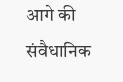आगे की संवैधानिक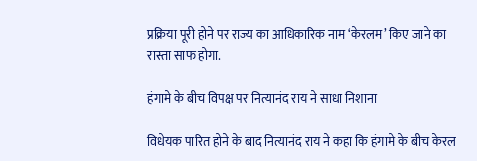प्रक्रिया पूरी होने पर राज्य का आधिकारिक नाम ‘केरलम’ किए जाने का रास्ता साफ होगा.

हंगामे के बीच विपक्ष पर नित्यानंद राय ने साधा निशाना

विधेयक पारित होने के बाद नित्यानंद राय ने कहा कि हंगामे के बीच केरल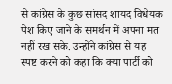से कांग्रेस के कुछ सांसद शायद विधेयक पेश किए जाने के समर्थन में अपना मत नहीं रख सके. उन्होंने कांग्रेस से यह स्पष्ट करने को कहा कि क्या पार्टी को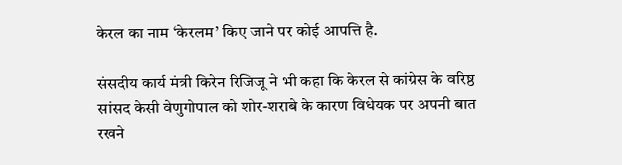केरल का नाम ‘केरलम’ किए जाने पर कोई आपत्ति है.

संसदीय कार्य मंत्री किरेन रिजिजू ने भी कहा कि केरल से कांग्रेस के वरिष्ठ सांसद केसी वेणुगोपाल को शोर-शराबे के कारण विधेयक पर अपनी बात रखने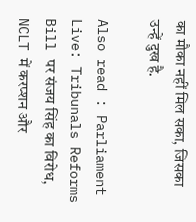का मौका नहीं मिल सका, जिसका उन्हें दुख है.

Also read : Parliament Live: Tribunals Reforms Bill पर संजय सिंह का विरोध, NCLT में करप्शन और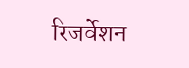रिजर्वेशन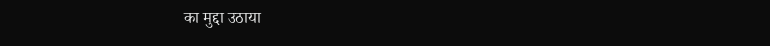का मुद्दा उठाया